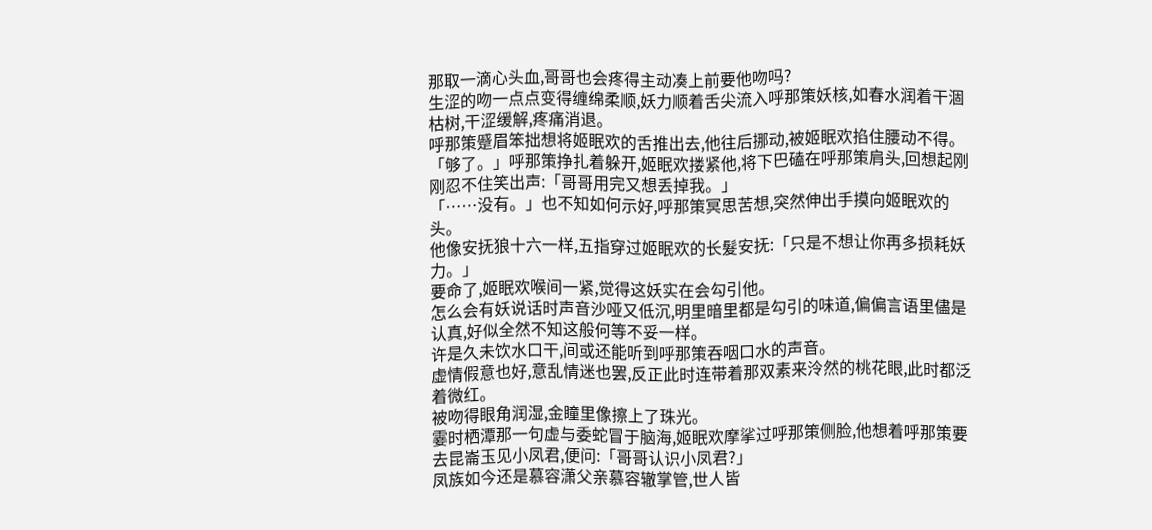那取一滴心头血,哥哥也会疼得主动凑上前要他吻吗?
生涩的吻一点点变得缠绵柔顺,妖力顺着舌尖流入呼那策妖核,如春水润着干涸枯树,干涩缓解,疼痛消退。
呼那策蹙眉笨拙想将姬眠欢的舌推出去,他往后挪动,被姬眠欢掐住腰动不得。
「够了。」呼那策挣扎着躲开,姬眠欢搂紧他,将下巴磕在呼那策肩头,回想起刚刚忍不住笑出声:「哥哥用完又想丢掉我。」
「……没有。」也不知如何示好,呼那策冥思苦想,突然伸出手摸向姬眠欢的头。
他像安抚狼十六一样,五指穿过姬眠欢的长髮安抚:「只是不想让你再多损耗妖力。」
要命了,姬眠欢喉间一紧,觉得这妖实在会勾引他。
怎么会有妖说话时声音沙哑又低沉,明里暗里都是勾引的味道,偏偏言语里儘是认真,好似全然不知这般何等不妥一样。
许是久未饮水口干,间或还能听到呼那策吞咽口水的声音。
虚情假意也好,意乱情迷也罢,反正此时连带着那双素来泠然的桃花眼,此时都泛着微红。
被吻得眼角润湿,金瞳里像擦上了珠光。
霎时栖潭那一句虚与委蛇冒于脑海,姬眠欢摩挲过呼那策侧脸,他想着呼那策要去昆崙玉见小凤君,便问:「哥哥认识小凤君?」
凤族如今还是慕容潇父亲慕容辙掌管,世人皆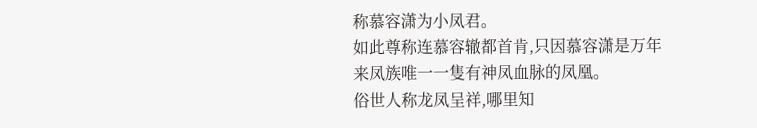称慕容潇为小凤君。
如此尊称连慕容辙都首肯,只因慕容潇是万年来凤族唯一一隻有神凤血脉的凤凰。
俗世人称龙凤呈祥,哪里知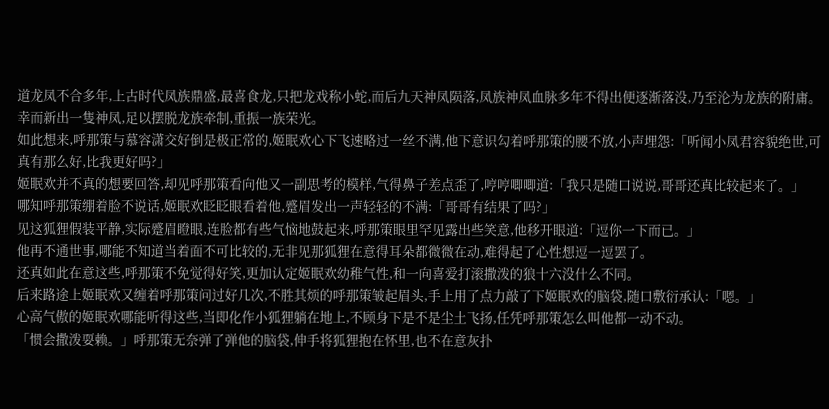道龙凤不合多年,上古时代凤族鼎盛,最喜食龙,只把龙戏称小蛇,而后九天神凤陨落,凤族神凤血脉多年不得出便逐渐落没,乃至沦为龙族的附庸。
幸而新出一隻神凤,足以摆脱龙族牵制,重振一族荣光。
如此想来,呼那策与慕容潇交好倒是极正常的,姬眠欢心下飞速略过一丝不满,他下意识勾着呼那策的腰不放,小声埋怨:「听闻小凤君容貌绝世,可真有那么好,比我更好吗?」
姬眠欢并不真的想要回答,却见呼那策看向他又一副思考的模样,气得鼻子差点歪了,哼哼唧唧道:「我只是随口说说,哥哥还真比较起来了。」
哪知呼那策绷着脸不说话,姬眠欢眨眨眼看着他,蹙眉发出一声轻轻的不满:「哥哥有结果了吗?」
见这狐狸假装平静,实际蹙眉瞪眼,连脸都有些气恼地鼓起来,呼那策眼里罕见露出些笑意,他移开眼道:「逗你一下而已。」
他再不通世事,哪能不知道当着面不可比较的,无非见那狐狸在意得耳朵都微微在动,难得起了心性想逗一逗罢了。
还真如此在意这些,呼那策不免觉得好笑,更加认定姬眠欢幼稚气性,和一向喜爱打滚撒泼的狼十六没什么不同。
后来路途上姬眠欢又缠着呼那策问过好几次,不胜其烦的呼那策皱起眉头,手上用了点力敲了下姬眠欢的脑袋,随口敷衍承认:「嗯。」
心高气傲的姬眠欢哪能听得这些,当即化作小狐狸躺在地上,不顾身下是不是尘土飞扬,任凭呼那策怎么叫他都一动不动。
「惯会撒泼耍赖。」呼那策无奈弹了弹他的脑袋,伸手将狐狸抱在怀里,也不在意灰扑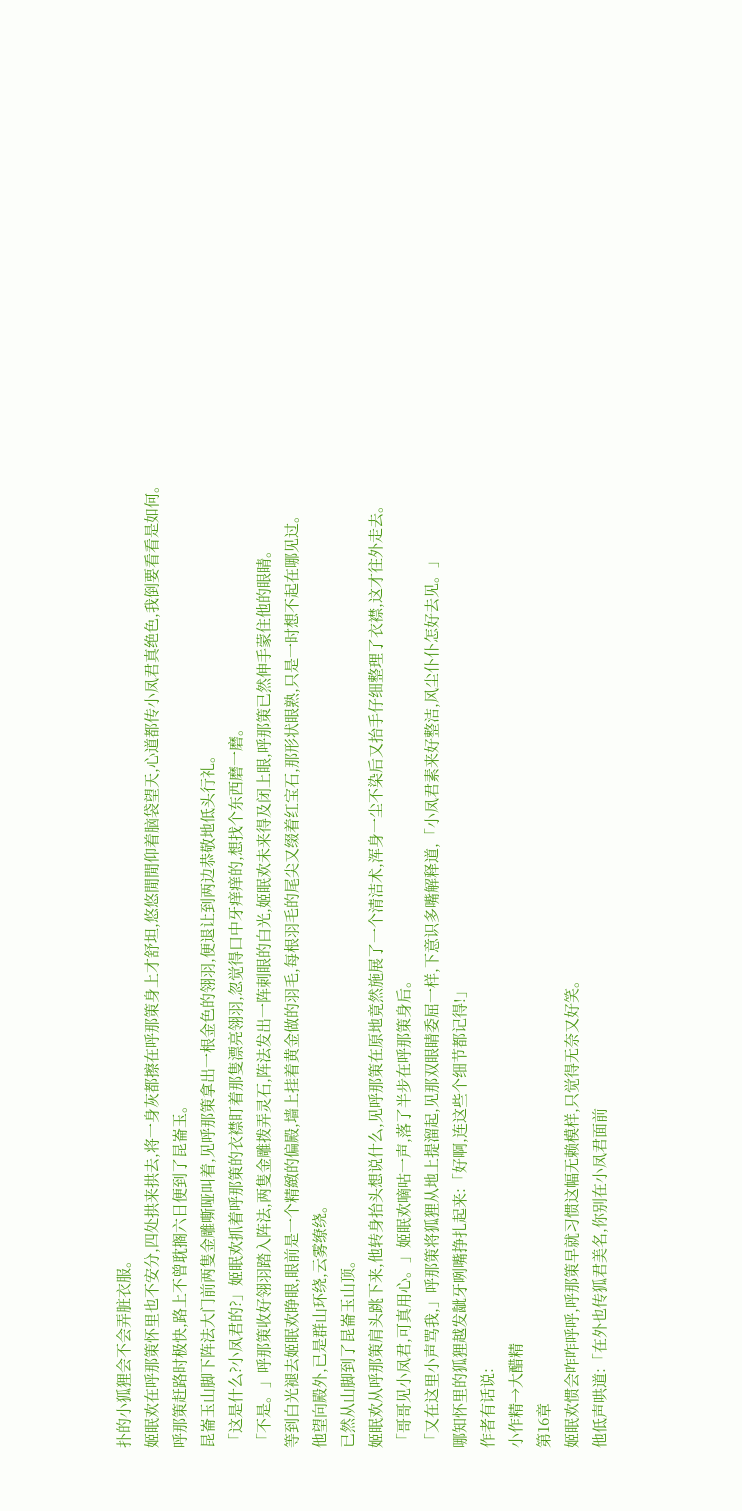扑的小狐狸会不会弄脏衣服。
姬眠欢在呼那策怀里也不安分,四处拱来拱去,将一身灰都擦在呼那策身上才舒坦,悠悠閒閒仰着脑袋望天,心道都传小凤君真绝色,我倒要看看是如何。
呼那策赶路时极快,路上不曾耽搁六日便到了昆崙玉。
昆崙玉山脚下阵法大门前两隻金雕嘶哑叫着,见呼那策拿出一根金色的翎羽,便退让到两边恭敬地低头行礼。
「这是什么?小凤君的?」姬眠欢抓着呼那策的衣襟盯着那隻漂亮翎羽,忽觉得口中牙痒痒的,想找个东西磨一磨。
「不是。」呼那策收好翎羽踏入阵法,两隻金雕拨弄灵石,阵法发出一阵刺眼的白光,姬眠欢未来得及闭上眼,呼那策已然伸手蒙住他的眼睛。
等到白光褪去姬眠欢睁眼,眼前是一个精緻的偏殿,墙上挂着黄金做的羽毛,每根羽毛的尾尖又缀着红宝石,那形状眼熟,只是一时想不起在哪见过。
他望向殿外,已是群山环绕,云雾缭绕。
已然从山脚到了昆崙玉山顶。
姬眠欢从呼那策肩头跳下来,他转身抬头想说什么,见呼那策在原地竟然施展了一个清洁术,浑身一尘不染后又抬手仔细整理了衣襟,这才往外走去。
「哥哥见小凤君,可真用心。」姬眠欢嘀咕一声,落了半步在呼那策身后。
「又在这里小声骂我,」呼那策将狐狸从地上提溜起,见那双眼睛委屈一样,下意识多嘴解释道,「小凤君素来好整洁,风尘仆仆怎好去见。」
哪知怀里的狐狸越发龇牙咧嘴挣扎起来:「好啊,连这些个细节都记得!」
作者有话说:
小作精→大醋精
第16章
姬眠欢惯会咋咋呼呼,呼那策早就习惯这幅无赖模样,只觉得无奈又好笑。
他低声哄道:「在外也传狐君美名,你别在小凤君面前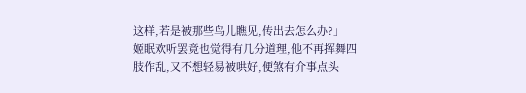这样,若是被那些鸟儿瞧见,传出去怎么办?」
姬眠欢听罢竟也觉得有几分道理,他不再挥舞四肢作乱,又不想轻易被哄好,便煞有介事点头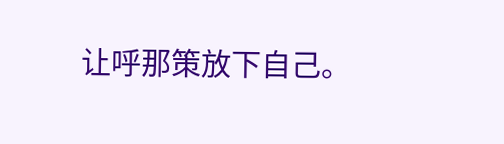让呼那策放下自己。